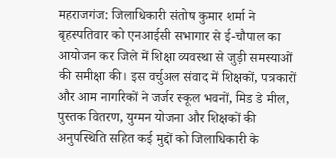महराजगंज: जिलाधिकारी संतोष कुमार शर्मा ने बृहस्पतिवार को एनआईसी सभागार से ई-चौपाल का आयोजन कर जिले में शिक्षा व्यवस्था से जुड़ी समस्याओं की समीक्षा की। इस वर्चुअल संवाद में शिक्षकों, पत्रकारों और आम नागरिकों ने जर्जर स्कूल भवनों, मिड डे मील, पुस्तक वितरण, युग्मन योजना और शिक्षकों की अनुपस्थिति सहित कई मुद्दों को जिलाधिकारी के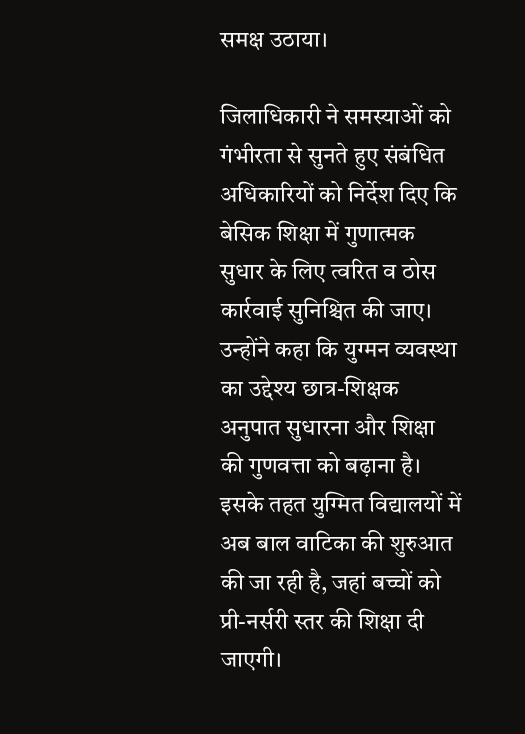समक्ष उठाया।

जिलाधिकारी ने समस्याओं को गंभीरता से सुनते हुए संबंधित अधिकारियों को निर्देश दिए कि बेसिक शिक्षा में गुणात्मक सुधार के लिए त्वरित व ठोस कार्रवाई सुनिश्चित की जाए। उन्होंने कहा कि युग्मन व्यवस्था का उद्देश्य छात्र-शिक्षक अनुपात सुधारना और शिक्षा की गुणवत्ता को बढ़ाना है। इसके तहत युग्मित विद्यालयों में अब बाल वाटिका की शुरुआत की जा रही है, जहां बच्चों को प्री-नर्सरी स्तर की शिक्षा दी जाएगी।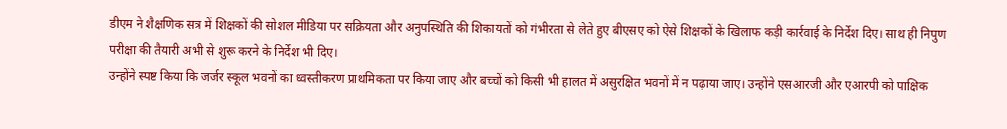डीएम ने शैक्षणिक सत्र में शिक्षकों की सोशल मीडिया पर सक्रियता और अनुपस्थिति की शिकायतों को गंभीरता से लेते हुए बीएसए को ऐसे शिक्षकों के खिलाफ कड़ी कार्रवाई के निर्देश दिए। साथ ही निपुण परीक्षा की तैयारी अभी से शुरू करने के निर्देश भी दिए।
उन्होंने स्पष्ट किया कि जर्जर स्कूल भवनों का ध्वस्तीकरण प्राथमिकता पर किया जाए और बच्चों को किसी भी हालत में असुरक्षित भवनों में न पढ़ाया जाए। उन्होंने एसआरजी और एआरपी को पाक्षिक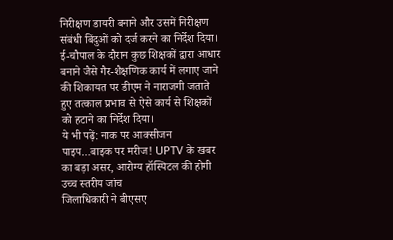निरीक्षण डायरी बनाने और उसमें निरीक्षण संबंधी बिंदुओं को दर्ज करने का निर्देश दिया।
ई-चौपाल के दौरान कुछ शिक्षकों द्वारा आधार बनाने जैसे गैर-शैक्षणिक कार्य में लगाए जाने की शिकायत पर डीएम ने नाराजगी जताते हुए तत्काल प्रभाव से ऐसे कार्य से शिक्षकों को हटाने का निर्देश दिया।
ये भी पढ़ें: नाक पर आक्सीजन पाइप…बाइक पर मरीज! UPTV के खबर का बड़ा असर, आरोग्य हॉस्पिटल की होगी उच्च स्तरीय जांच
जिलाधिकारी ने बीएसए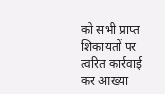को सभी प्राप्त शिकायतों पर त्वरित कार्रवाई कर आख्या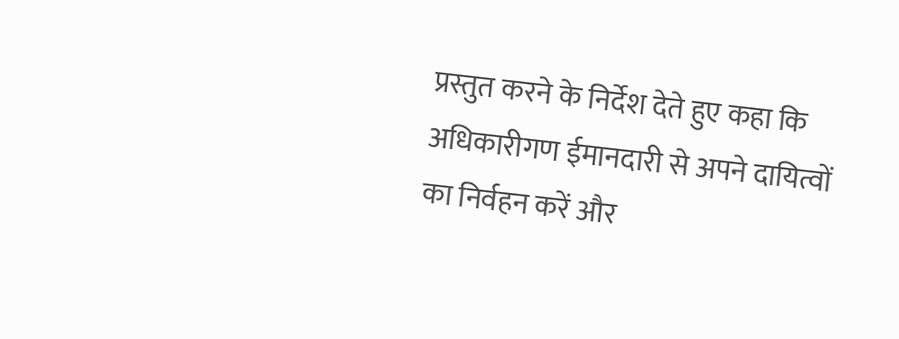प्रस्तुत करने के निर्देश देते हुए कहा कि अधिकारीगण ईमानदारी से अपने दायित्वों का निर्वहन करें और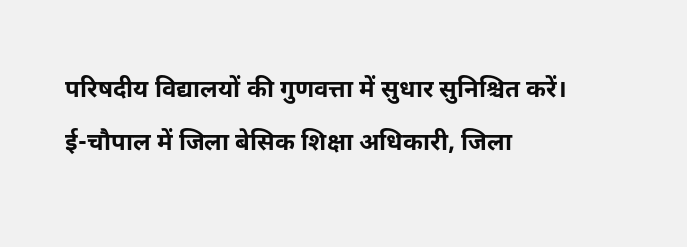परिषदीय विद्यालयों की गुणवत्ता में सुधार सुनिश्चित करें।
ई-चौपाल में जिला बेसिक शिक्षा अधिकारी, जिला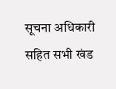सूचना अधिकारी सहित सभी खंड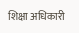शिक्षा अधिकारी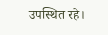उपस्थित रहे।